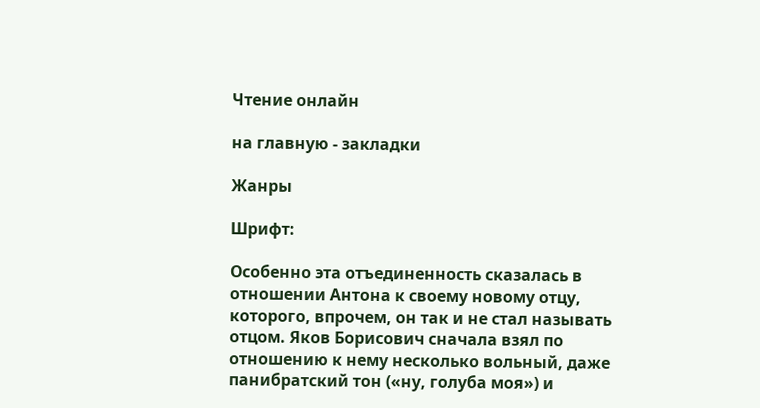Чтение онлайн

на главную - закладки

Жанры

Шрифт:

Особенно эта отъединенность сказалась в отношении Антона к своему новому отцу, которого, впрочем, он так и не стал называть отцом. Яков Борисович сначала взял по отношению к нему несколько вольный, даже панибратский тон («ну, голуба моя») и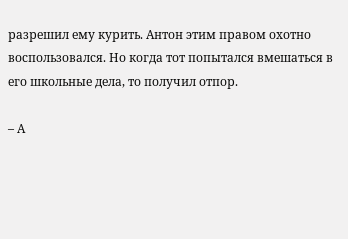разрешил ему курить. Антон этим правом охотно воспользовался. Но когда тот попытался вмешаться в его школьные дела, то получил отпор.

– А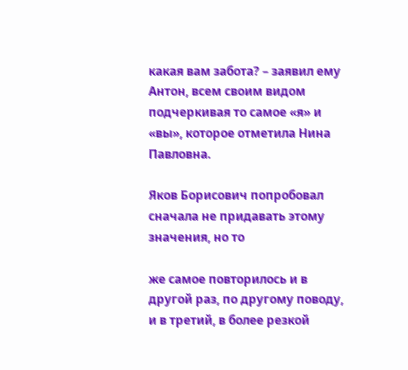какая вам забота? – заявил ему Антон, всем своим видом подчеркивая то самое «я» и «вы», которое отметила Нина Павловна.

Яков Борисович попробовал сначала не придавать этому значения, но то

же самое повторилось и в другой раз, по другому поводу, и в третий, в более резкой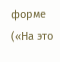форме («На это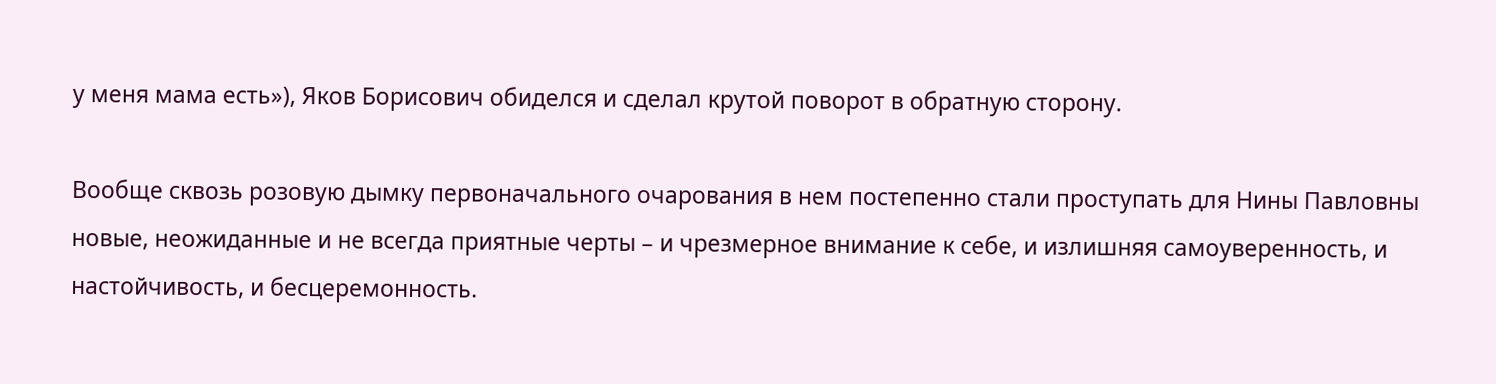у меня мама есть»), Яков Борисович обиделся и сделал крутой поворот в обратную сторону.

Вообще сквозь розовую дымку первоначального очарования в нем постепенно стали проступать для Нины Павловны новые, неожиданные и не всегда приятные черты – и чрезмерное внимание к себе, и излишняя самоуверенность, и настойчивость, и бесцеремонность.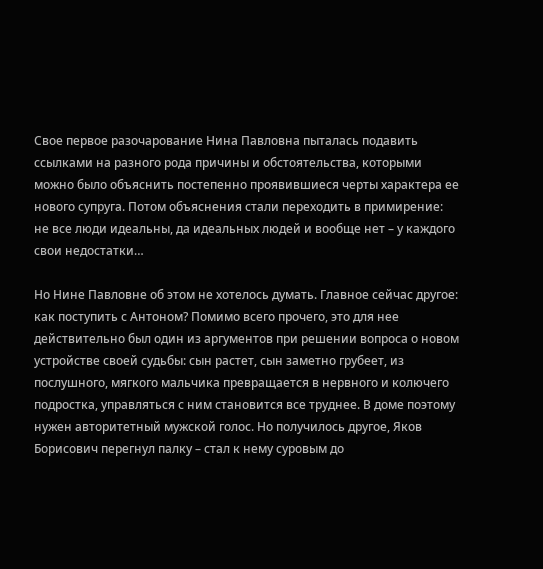Свое первое разочарование Нина Павловна пыталась подавить ссылками на разного рода причины и обстоятельства, которыми можно было объяснить постепенно проявившиеся черты характера ее нового супруга. Потом объяснения стали переходить в примирение: не все люди идеальны, да идеальных людей и вообще нет – у каждого свои недостатки…

Но Нине Павловне об этом не хотелось думать. Главное сейчас другое: как поступить с Антоном? Помимо всего прочего, это для нее действительно был один из аргументов при решении вопроса о новом устройстве своей судьбы: сын растет, сын заметно грубеет, из послушного, мягкого мальчика превращается в нервного и колючего подростка, управляться с ним становится все труднее. В доме поэтому нужен авторитетный мужской голос. Но получилось другое, Яков Борисович перегнул палку – стал к нему суровым до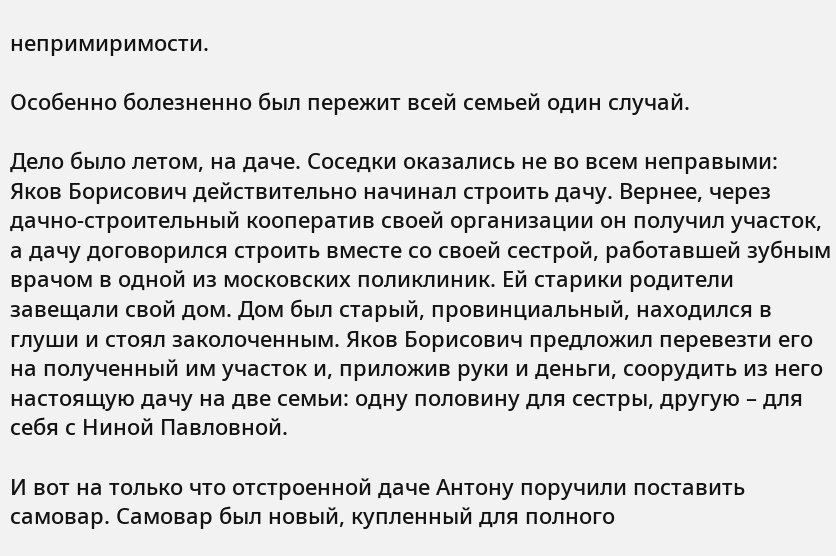непримиримости.

Особенно болезненно был пережит всей семьей один случай.

Дело было летом, на даче. Соседки оказались не во всем неправыми: Яков Борисович действительно начинал строить дачу. Вернее, через дачно-строительный кооператив своей организации он получил участок, а дачу договорился строить вместе со своей сестрой, работавшей зубным врачом в одной из московских поликлиник. Ей старики родители завещали свой дом. Дом был старый, провинциальный, находился в глуши и стоял заколоченным. Яков Борисович предложил перевезти его на полученный им участок и, приложив руки и деньги, соорудить из него настоящую дачу на две семьи: одну половину для сестры, другую – для себя с Ниной Павловной.

И вот на только что отстроенной даче Антону поручили поставить самовар. Самовар был новый, купленный для полного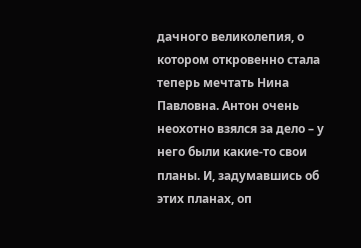дачного великолепия, о котором откровенно стала теперь мечтать Нина Павловна. Антон очень неохотно взялся за дело – у него были какие-то свои планы. И, задумавшись об этих планах, оп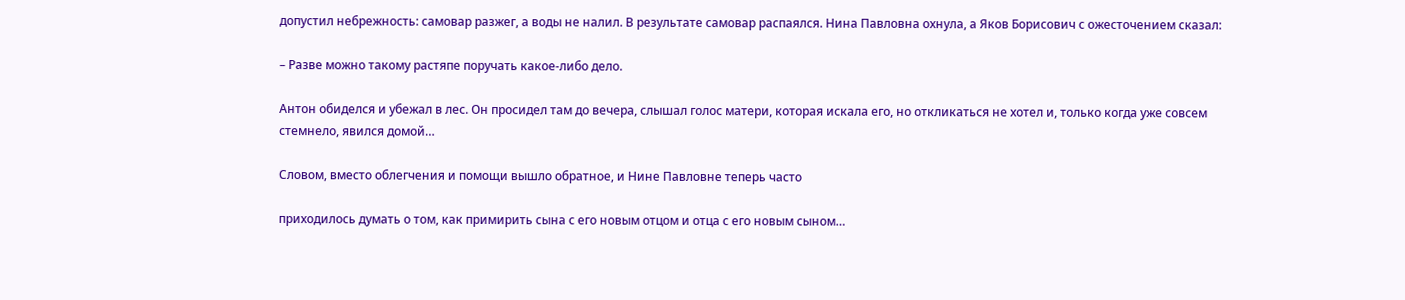допустил небрежность: самовар разжег, а воды не налил. В результате самовар распаялся. Нина Павловна охнула, а Яков Борисович с ожесточением сказал:

– Разве можно такому растяпе поручать какое-либо дело.

Антон обиделся и убежал в лес. Он просидел там до вечера, слышал голос матери, которая искала его, но откликаться не хотел и, только когда уже совсем стемнело, явился домой…

Словом, вместо облегчения и помощи вышло обратное, и Нине Павловне теперь часто

приходилось думать о том, как примирить сына с его новым отцом и отца с его новым сыном…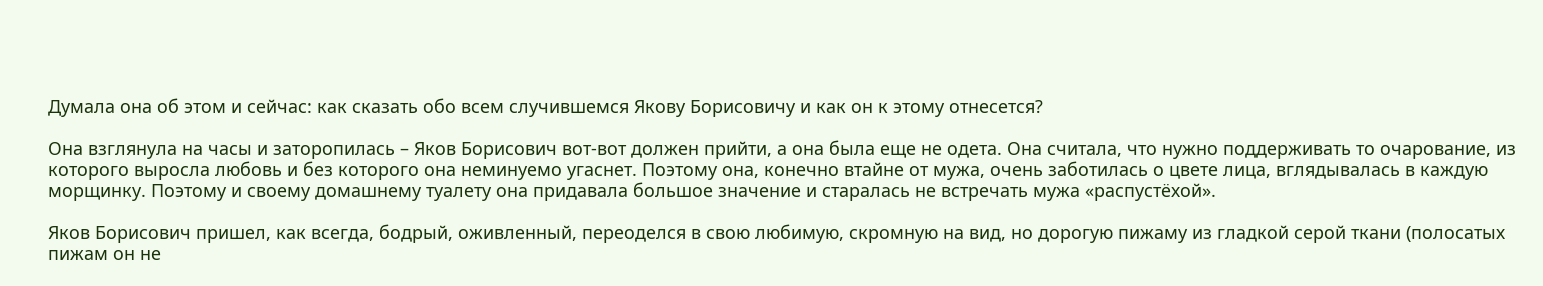Думала она об этом и сейчас: как сказать обо всем случившемся Якову Борисовичу и как он к этому отнесется?

Она взглянула на часы и заторопилась – Яков Борисович вот-вот должен прийти, а она была еще не одета. Она считала, что нужно поддерживать то очарование, из которого выросла любовь и без которого она неминуемо угаснет. Поэтому она, конечно втайне от мужа, очень заботилась о цвете лица, вглядывалась в каждую морщинку. Поэтому и своему домашнему туалету она придавала большое значение и старалась не встречать мужа «распустёхой».

Яков Борисович пришел, как всегда, бодрый, оживленный, переоделся в свою любимую, скромную на вид, но дорогую пижаму из гладкой серой ткани (полосатых пижам он не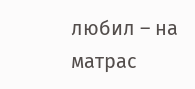любил – на матрас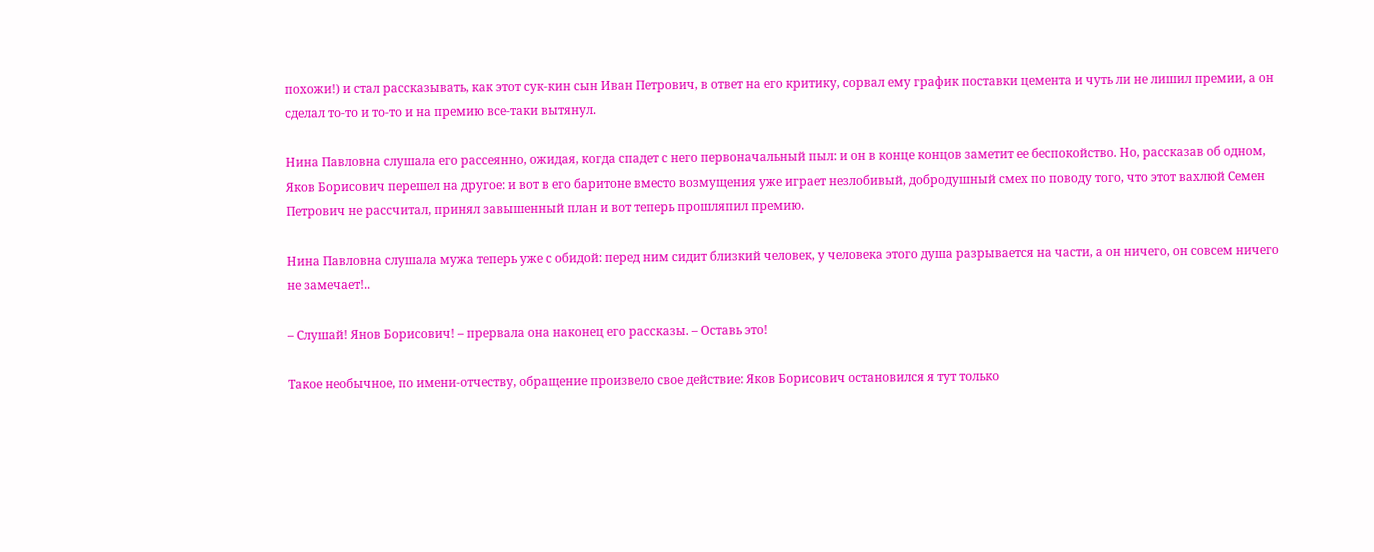похожи!) и стал рассказывать, как этот сук-кин сын Иван Петрович, в ответ на его критику, сорвал ему график поставки цемента и чуть ли не лишил премии, а он сделал то-то и то-то и на премию все-таки вытянул.

Нина Павловна слушала его рассеянно, ожидая, когда спадет с него первоначальный пыл: и он в конце концов заметит ее беспокойство. Но, рассказав об одном, Яков Борисович перешел на другое: и вот в его баритоне вместо возмущения уже играет незлобивый, добродушный смех по поводу того, что этот вахлюй Семен Петрович не рассчитал, принял завышенный план и вот теперь прошляпил премию.

Нина Павловна слушала мужа теперь уже с обидой: перед ним сидит близкий человек, у человека этого душа разрывается на части, а он ничего, он совсем ничего не замечает!..

– Слушай! Янов Борисович! – прервала она наконец его рассказы. – Оставь это!

Такое необычное, по имени-отчеству, обращение произвело свое действие: Яков Борисович остановился я тут только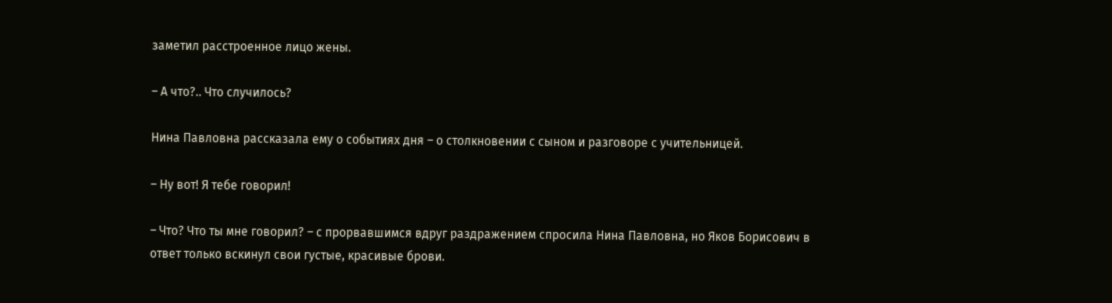заметил расстроенное лицо жены.

– А что?.. Что случилось?

Нина Павловна рассказала ему о событиях дня – о столкновении с сыном и разговоре с учительницей.

– Ну вот! Я тебе говорил!

– Что? Что ты мне говорил? – с прорвавшимся вдруг раздражением спросила Нина Павловна, но Яков Борисович в ответ только вскинул свои густые, красивые брови.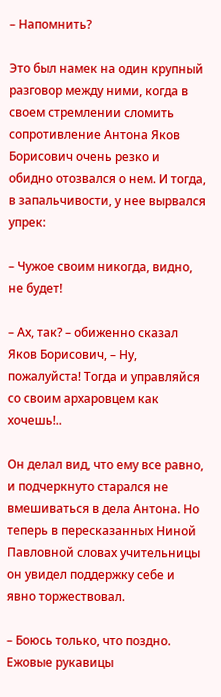– Напомнить?

Это был намек на один крупный разговор между ними, когда в своем стремлении сломить сопротивление Антона Яков Борисович очень резко и обидно отозвался о нем. И тогда, в запальчивости, у нее вырвался упрек:

– Чужое своим никогда, видно, не будет!

– Ах, так? – обиженно сказал Яков Борисович, – Ну, пожалуйста! Тогда и управляйся со своим архаровцем как хочешь!..

Он делал вид, что ему все равно, и подчеркнуто старался не вмешиваться в дела Антона. Но теперь в пересказанных Ниной Павловной словах учительницы он увидел поддержку себе и явно торжествовал.

– Боюсь только, что поздно. Ежовые рукавицы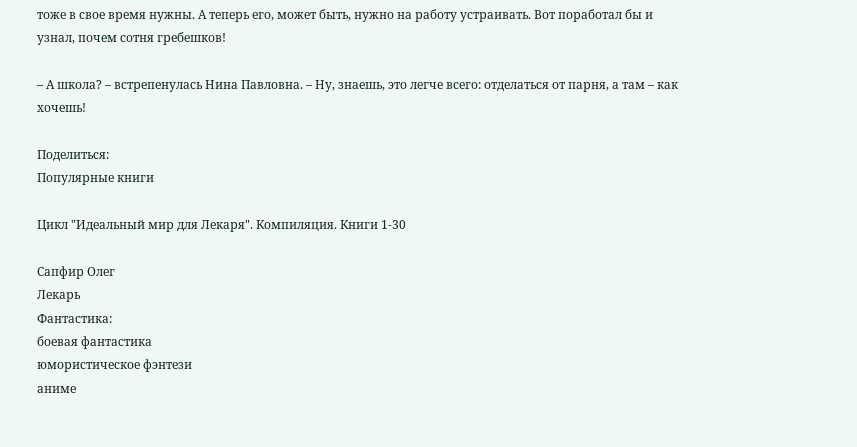тоже в свое время нужны. А теперь его, может быть, нужно на работу устраивать. Вот поработал бы и узнал, почем сотня гребешков!

– А школа? – встрепенулась Нина Павловна. – Ну, знаешь, это легче всего: отделаться от парня, а там – как хочешь!

Поделиться:
Популярные книги

Цикл "Идеальный мир для Лекаря". Компиляция. Книги 1-30

Сапфир Олег
Лекарь
Фантастика:
боевая фантастика
юмористическое фэнтези
аниме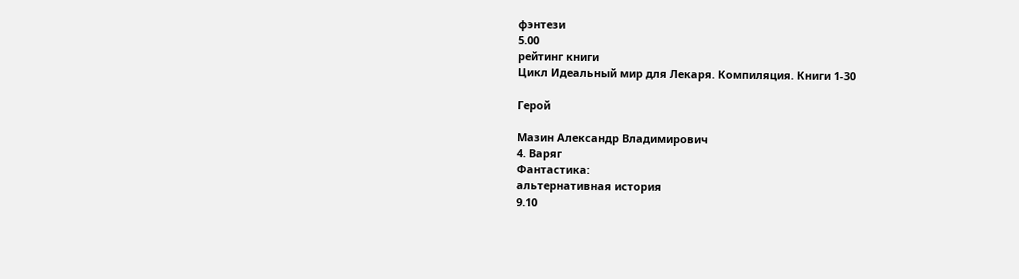фэнтези
5.00
рейтинг книги
Цикл Идеальный мир для Лекаря. Компиляция. Книги 1-30

Герой

Мазин Александр Владимирович
4. Варяг
Фантастика:
альтернативная история
9.10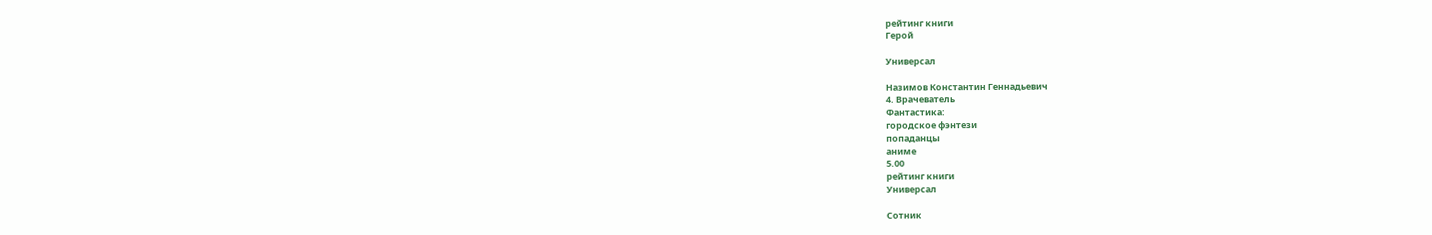рейтинг книги
Герой

Универсал

Назимов Константин Геннадьевич
4. Врачеватель
Фантастика:
городское фэнтези
попаданцы
аниме
5.00
рейтинг книги
Универсал

Сотник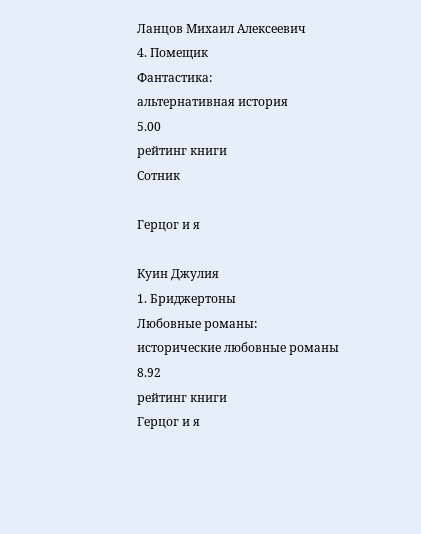Ланцов Михаил Алексеевич
4. Помещик
Фантастика:
альтернативная история
5.00
рейтинг книги
Сотник

Герцог и я

Куин Джулия
1. Бриджертоны
Любовные романы:
исторические любовные романы
8.92
рейтинг книги
Герцог и я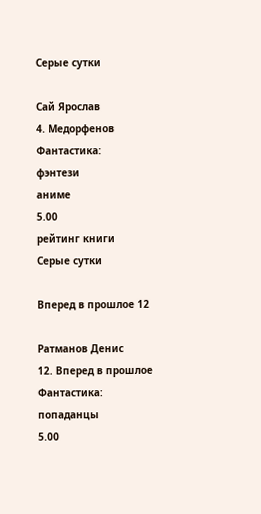Серые сутки

Сай Ярослав
4. Медорфенов
Фантастика:
фэнтези
аниме
5.00
рейтинг книги
Серые сутки

Вперед в прошлое 12

Ратманов Денис
12. Вперед в прошлое
Фантастика:
попаданцы
5.00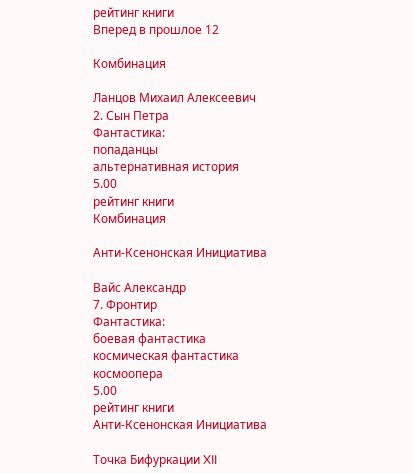рейтинг книги
Вперед в прошлое 12

Комбинация

Ланцов Михаил Алексеевич
2. Сын Петра
Фантастика:
попаданцы
альтернативная история
5.00
рейтинг книги
Комбинация

Анти-Ксенонская Инициатива

Вайс Александр
7. Фронтир
Фантастика:
боевая фантастика
космическая фантастика
космоопера
5.00
рейтинг книги
Анти-Ксенонская Инициатива

Точка Бифуркации XII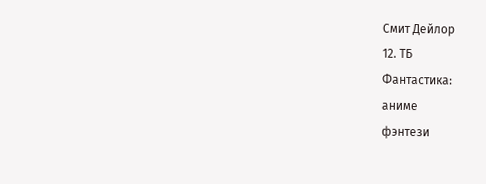Смит Дейлор
12. ТБ
Фантастика:
аниме
фэнтези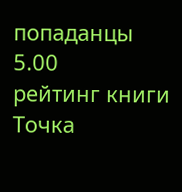попаданцы
5.00
рейтинг книги
Точка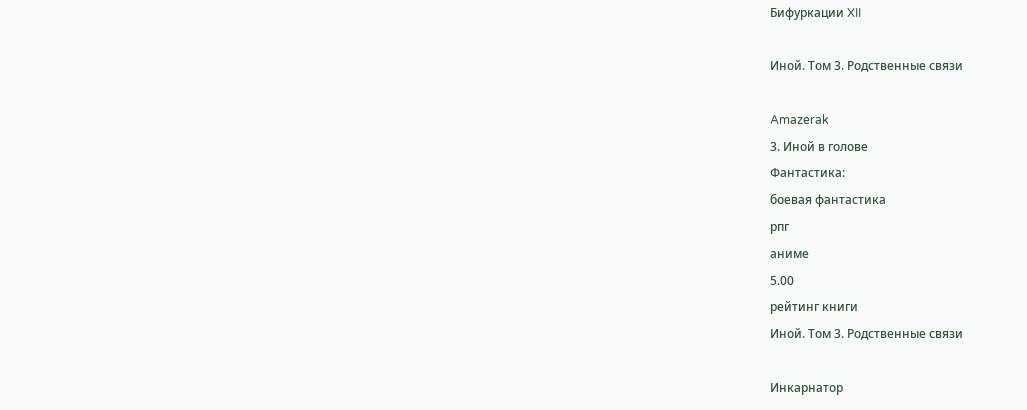Бифуркации XII

Иной. Том 3. Родственные связи

Amazerak
3. Иной в голове
Фантастика:
боевая фантастика
рпг
аниме
5.00
рейтинг книги
Иной. Том 3. Родственные связи

Инкарнатор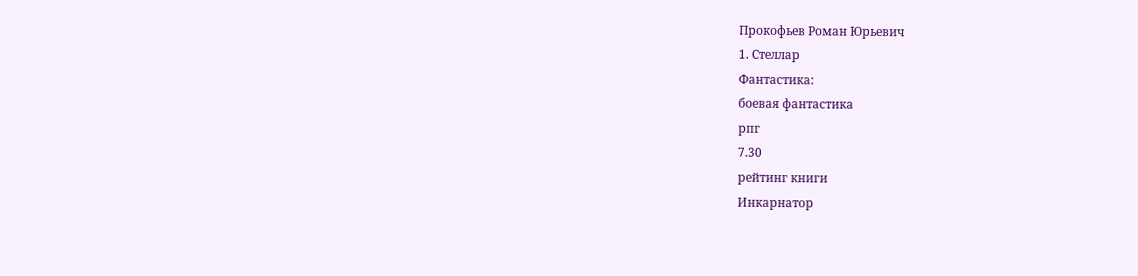Прокофьев Роман Юрьевич
1. Стеллар
Фантастика:
боевая фантастика
рпг
7.30
рейтинг книги
Инкарнатор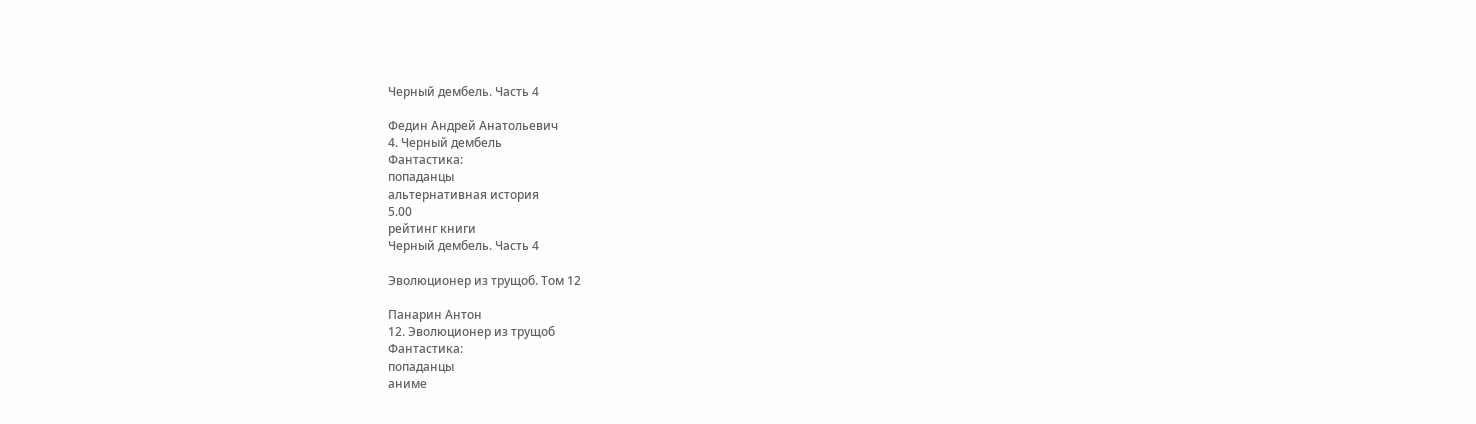Черный дембель. Часть 4

Федин Андрей Анатольевич
4. Черный дембель
Фантастика:
попаданцы
альтернативная история
5.00
рейтинг книги
Черный дембель. Часть 4

Эволюционер из трущоб. Том 12

Панарин Антон
12. Эволюционер из трущоб
Фантастика:
попаданцы
аниме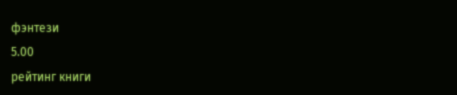фэнтези
5.00
рейтинг книги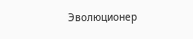Эволюционер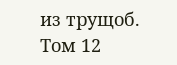из трущоб. Том 12